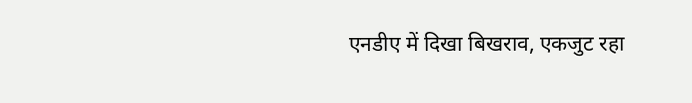एनडीए में दिखा बिखराव, एकजुट रहा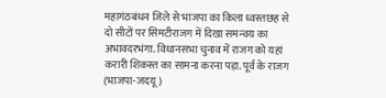महागंठबंधन जिले से भाजपा का किला ध्वस्तछह से दो सीटों पर सिमटीराजग में दिखा समन्वय का अभावदरभंगा. विधानसभा चुनाव में राजग को यहां करारी शिकस्त का सामना करना पड़ा. पूर्व के राजग (भाजपा-जदयू)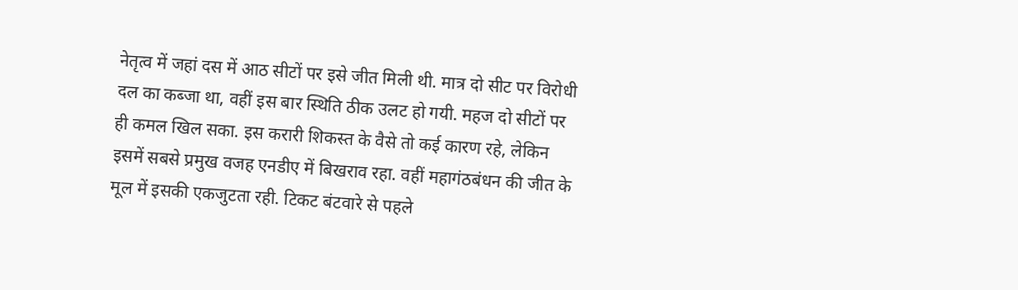नेतृत्व में जहां दस में आठ सीटों पर इसे जीत मिली थी. मात्र दो सीट पर विरोधी दल का कब्जा था, वहीं इस बार स्थिति ठीक उलट हो गयी. महज दो सीटों पर ही कमल खिल सका. इस करारी शिकस्त के वैसे तो कई कारण रहे, लेकिन इसमें सबसे प्रमुख वजह एनडीए में बिखराव रहा. वहीं महागंठबंधन की जीत के मूल में इसकी एकजुटता रही. टिकट बंटवारे से पहले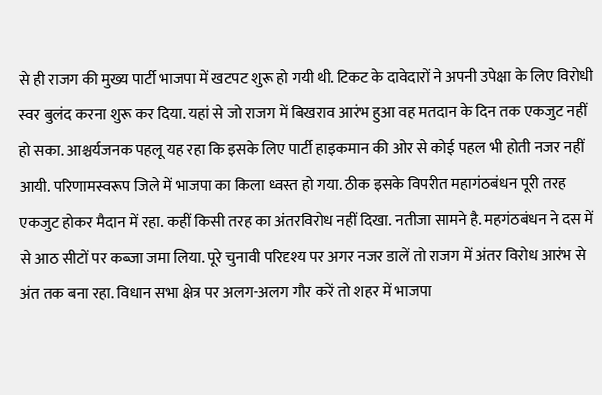से ही राजग की मुख्य पार्टी भाजपा में खटपट शुरू हो गयी थी. टिकट के दावेदारों ने अपनी उपेक्षा के लिए विरोधी स्वर बुलंद करना शुरू कर दिया. यहां से जो राजग में बिखराव आरंभ हुआ वह मतदान के दिन तक एकजुट नहीं हो सका. आश्चर्यजनक पहलू यह रहा कि इसके लिए पार्टी हाइकमान की ओर से कोई पहल भी होती नजर नहीं आयी. परिणामस्वरूप जिले में भाजपा का किला ध्वस्त हो गया. ठीक इसके विपरीत महागंठबंधन पूरी तरह एकजुट होकर मैदान में रहा. कहीं किसी तरह का अंतरविरोध नहीं दिखा. नतीजा सामने है. महगंठबंधन ने दस में से आठ सीटों पर कब्जा जमा लिया. पूरे चुनावी परिदृश्य पर अगर नजर डालें तो राजग में अंतर विरोध आरंभ से अंत तक बना रहा. विधान सभा क्षेत्र पर अलग-अलग गौर करें तो शहर में भाजपा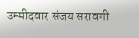उम्मीदवार संजय सरावगी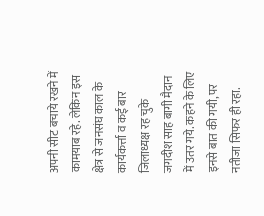अपनी सीट बचाये रखने में कामयाब रहे. लेकिन इस क्षेत्र से जनसंघ काल के कार्यकर्त्ता व कई बार जिलाध्यक्ष रह चुके जगदीश साह बागी मैदान में उतर गये. कहने के लिए इनसे बात की गयी, पर नतीजा सिफर ही रहा.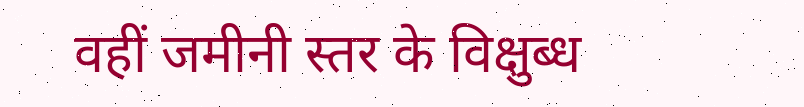वहीं जमीनी स्तर के विक्षुब्ध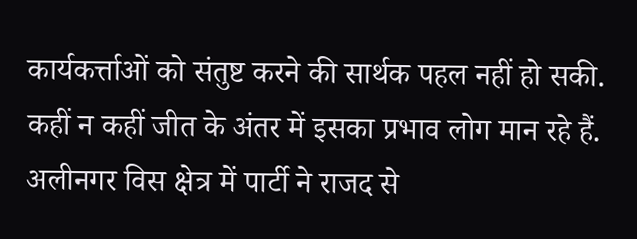कार्यकर्त्ताओं को संतुष्ट करने की सार्थक पहल नहीं हो सकी. कहीं न कहीं जीत के अंतर में इसका प्रभाव लोग मान रहे हैं. अलीनगर विस क्षेत्र में पार्टी ने राजद से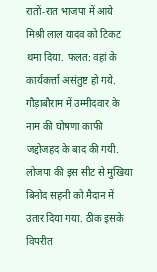रातों-रात भाजपा में आये मिश्री लाल यादव को टिकट थमा दिया. फलत: वहां के कार्यकर्त्ता असंतुष्ट हो गये. गौड़ाबौराम में उम्मीदवार के नाम की घोषणा काफी जद्दोजहद के बाद की गयी. लोजपा की इस सीट से मुखिया बिनोद सहनी को मैदान में उतार दिया गया. ठीक इसके विपरीत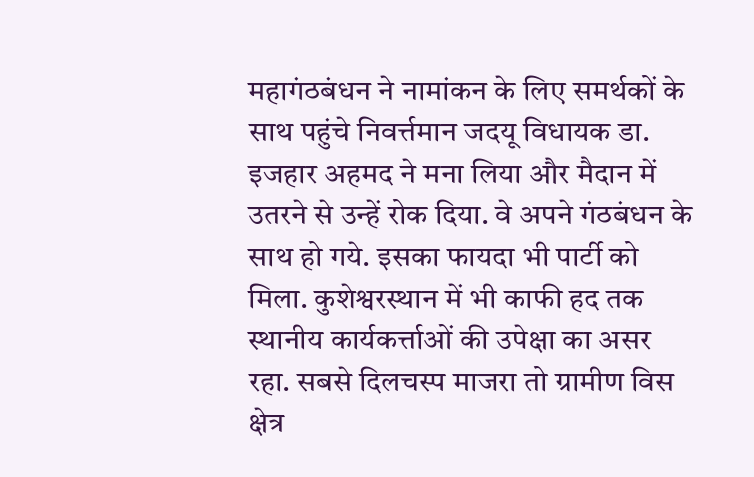महागंठबंधन ने नामांकन के लिए समर्थकों के साथ पहुंचे निवर्त्तमान जदयू विधायक डा. इजहार अहमद ने मना लिया और मैदान में उतरने से उन्हें रोक दिया. वे अपने गंठबंधन के साथ हो गये. इसका फायदा भी पार्टी को मिला. कुशेश्वरस्थान में भी काफी हद तक स्थानीय कार्यकर्त्ताओं की उपेक्षा का असर रहा. सबसे दिलचस्प माजरा तो ग्रामीण विस क्षेत्र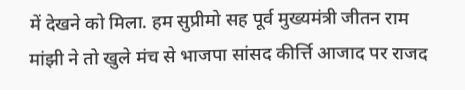में देखने को मिला. हम सुप्रीमो सह पूर्व मुख्यमंत्री जीतन राम मांझी ने तो खुले मंच से भाजपा सांसद कीर्त्ति आजाद पर राजद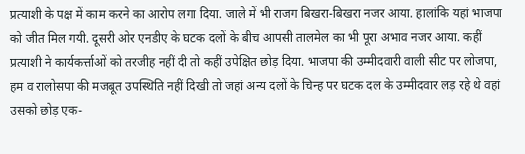प्रत्याशी के पक्ष में काम करने का आरोप लगा दिया. जाले में भी राजग बिखरा-बिखरा नजर आया. हालांकि यहां भाजपा को जीत मिल गयी. दूसरी ओर एनडीए के घटक दलों के बीच आपसी तालमेल का भी पूरा अभाव नजर आया. कहीं प्रत्याशी ने कार्यकर्त्ताओं को तरजीह नहीं दी तो कहीं उपेक्षित छोड़ दिया. भाजपा की उम्मीदवारी वाली सीट पर लोजपा, हम व रालोसपा की मजबूत उपस्थिति नहीं दिखी तो जहां अन्य दलों के चिन्ह पर घटक दल के उम्मीदवार लड़ रहे थे वहां उसको छोड़ एक-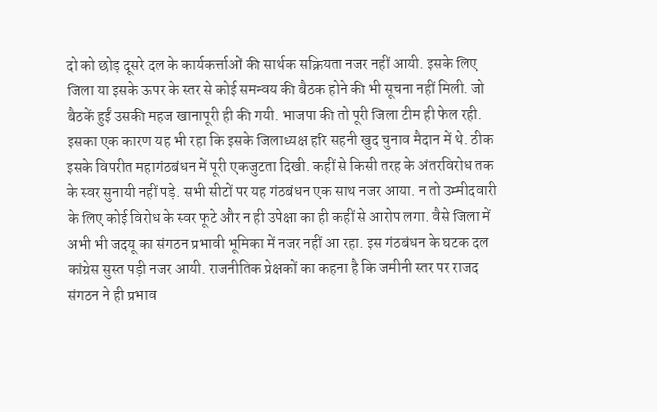दो को छोड़ दूसरे दल के कार्यकर्त्ताओं की सार्थक सक्रियता नजर नहीं आयी. इसके लिए जिला या इसके ऊपर के स्तर से कोई समन्वय की बैठक होने की भी सूचना नहीं मिली. जो बैठकें हुईं उसकी महज खानापूरी ही की गयी. भाजपा की तो पूरी जिला टीम ही फेल रही. इसका एक कारण यह भी रहा कि इसके जिलाध्यक्ष हरि सहनी खुद चुनाव मैदान में थे. ठीक इसके विपरीत महागंठबंधन में पूरी एकजुटता दिखी. कहीं से किसी तरह के अंतरविरोध तक के स्वर सुनायी नहीं पड़े. सभी सीटों पर यह गंठबंधन एक साथ नजर आया. न तो उम्मीदवारी के लिए कोई विरोध के स्वर फूटे और न ही उपेक्षा का ही कहीं से आरोप लगा. वैसे जिला में अभी भी जदयू का संगठन प्रभावी भूमिका में नजर नहीं आ रहा. इस गंठबंधन के घटक दल कांग्रेस सुस्त पड़ी नजर आयी. राजनीतिक प्रेक्षकों का कहना है कि जमीनी स्तर पर राजद संगठन ने ही प्रभाव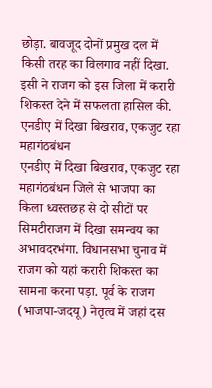छोड़ा. बावजूद दोनों प्रमुख दल में किसी तरह का विलगाव नहीं दिखा. इसी ने राजग को इस जिला में करारी शिकस्त देने में सफलता हासिल की.
एनडीए में दिखा बिखराव, एकजुट रहा महागंठबंधन
एनडीए में दिखा बिखराव, एकजुट रहा महागंठबंधन जिले से भाजपा का किला ध्वस्तछह से दो सीटों पर सिमटीराजग में दिखा समन्वय का अभावदरभंगा. विधानसभा चुनाव में राजग को यहां करारी शिकस्त का सामना करना पड़ा. पूर्व के राजग (भाजपा-जदयू) नेतृत्व में जहां दस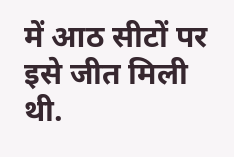में आठ सीटों पर इसे जीत मिली थी.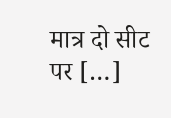मात्र दो सीट पर […]